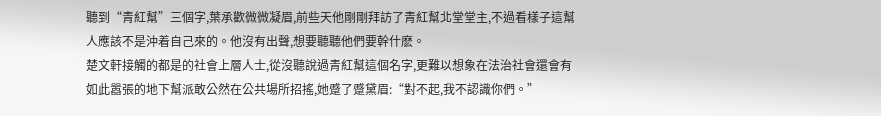聽到“青紅幫”三個字,葉承歡微微凝眉,前些天他剛剛拜訪了青紅幫北堂堂主,不過看樣子這幫人應該不是沖着自己來的。他沒有出聲,想要聽聽他們要幹什麽。
楚文軒接觸的都是的社會上層人士,從沒聽說過青紅幫這個名字,更難以想象在法治社會還會有如此嚣張的地下幫派敢公然在公共場所招搖,她蹙了蹙黛眉:“對不起,我不認識你們。”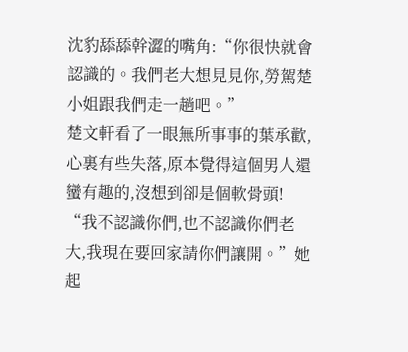沈豹舔舔幹澀的嘴角:“你很快就會認識的。我們老大想見見你,勞駕楚小姐跟我們走一趟吧。”
楚文軒看了一眼無所事事的葉承歡,心裏有些失落,原本覺得這個男人還蠻有趣的,沒想到卻是個軟骨頭!
“我不認識你們,也不認識你們老大,我現在要回家請你們讓開。”她起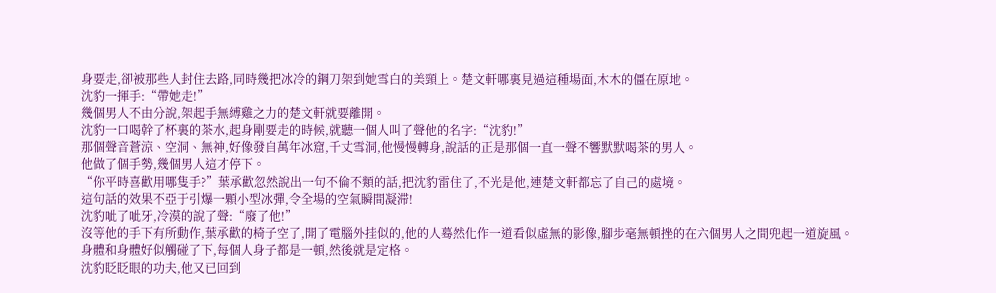身要走,卻被那些人封住去路,同時幾把冰冷的鋼刀架到她雪白的美頸上。楚文軒哪裏見過這種場面,木木的僵在原地。
沈豹一揮手:“帶她走!”
幾個男人不由分說,架起手無縛雞之力的楚文軒就要離開。
沈豹一口喝幹了杯裏的茶水,起身剛要走的時候,就聽一個人叫了聲他的名字:“沈豹!”
那個聲音蒼涼、空洞、無神,好像發自萬年冰窟,千丈雪洞,他慢慢轉身,說話的正是那個一直一聲不響默默喝茶的男人。
他做了個手勢,幾個男人這才停下。
“你平時喜歡用哪隻手?”葉承歡忽然說出一句不倫不類的話,把沈豹雷住了,不光是他,連楚文軒都忘了自己的處境。
這句話的效果不亞于引爆一顆小型冰彈,令全場的空氣瞬間凝滞!
沈豹呲了呲牙,冷漠的說了聲:“廢了他!”
沒等他的手下有所動作,葉承歡的椅子空了,開了電腦外挂似的,他的人蓦然化作一道看似虛無的影像,腳步毫無頓挫的在六個男人之間兜起一道旋風。
身體和身體好似觸碰了下,每個人身子都是一頓,然後就是定格。
沈豹眨眨眼的功夫,他又已回到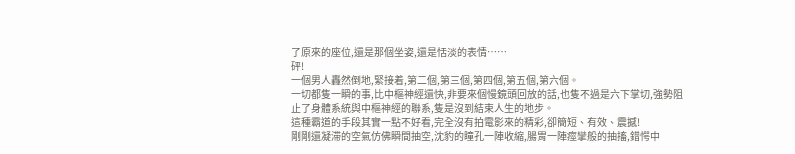了原來的座位,還是那個坐姿,還是恬淡的表情……
砰!
一個男人轟然倒地,緊接着,第二個,第三個,第四個,第五個,第六個。
一切都隻一瞬的事,比中樞神經還快,非要來個慢鏡頭回放的話,也隻不過是六下掌切,強勢阻止了身體系統與中樞神經的聯系,隻是沒到結束人生的地步。
這種霸道的手段其實一點不好看,完全沒有拍電影來的精彩,卻簡短、有效、震撼!
剛剛還凝滞的空氣仿佛瞬間抽空,沈豹的瞳孔一陣收縮,腸胃一陣痙攣般的抽搐,錯愕中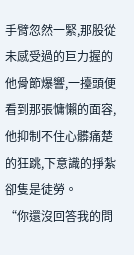手臂忽然一緊,那股從未感受過的巨力握的他骨節爆響,一擡頭便看到那張慵懶的面容,他抑制不住心髒痛楚的狂跳,下意識的掙紮卻隻是徒勞。
“你還沒回答我的問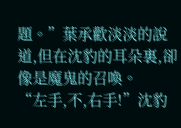題。”葉承歡淡淡的說道,但在沈豹的耳朵裏,卻像是魔鬼的召喚。
“左手,不,右手!”沈豹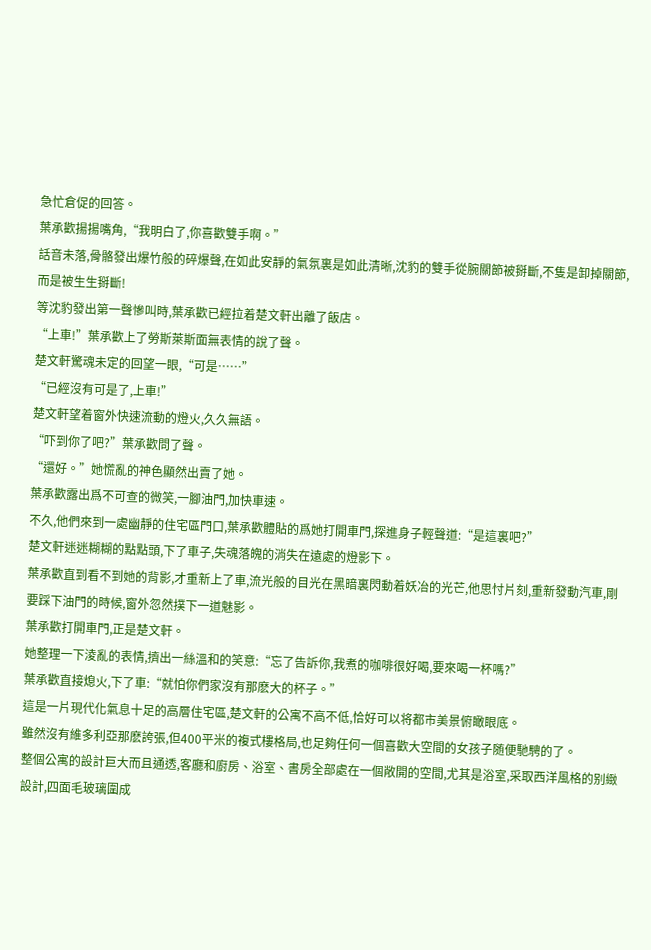急忙倉促的回答。
葉承歡揚揚嘴角,“我明白了,你喜歡雙手啊。”
話音未落,骨骼發出爆竹般的碎爆聲,在如此安靜的氣氛裏是如此清晰,沈豹的雙手從腕關節被掰斷,不隻是卸掉關節,而是被生生掰斷!
等沈豹發出第一聲慘叫時,葉承歡已經拉着楚文軒出離了飯店。
“上車!”葉承歡上了勞斯萊斯面無表情的說了聲。
楚文軒驚魂未定的回望一眼,“可是……”
“已經沒有可是了,上車!”
楚文軒望着窗外快速流動的燈火,久久無語。
“吓到你了吧?”葉承歡問了聲。
“還好。”她慌亂的神色顯然出賣了她。
葉承歡露出爲不可查的微笑,一腳油門,加快車速。
不久,他們來到一處幽靜的住宅區門口,葉承歡體貼的爲她打開車門,探進身子輕聲道:“是這裏吧?”
楚文軒迷迷糊糊的點點頭,下了車子,失魂落魄的消失在遠處的燈影下。
葉承歡直到看不到她的背影,才重新上了車,流光般的目光在黑暗裏閃動着妖冶的光芒,他思忖片刻,重新發動汽車,剛要踩下油門的時候,窗外忽然撲下一道魅影。
葉承歡打開車門,正是楚文軒。
她整理一下淩亂的表情,擠出一絲溫和的笑意:“忘了告訴你,我煮的咖啡很好喝,要來喝一杯嗎?”
葉承歡直接熄火,下了車:“就怕你們家沒有那麽大的杯子。”
這是一片現代化氣息十足的高層住宅區,楚文軒的公寓不高不低,恰好可以将都市美景俯瞰眼底。
雖然沒有維多利亞那麽誇張,但400平米的複式樓格局,也足夠任何一個喜歡大空間的女孩子随便馳騁的了。
整個公寓的設計巨大而且通透,客廳和廚房、浴室、書房全部處在一個敞開的空間,尤其是浴室,采取西洋風格的别緻設計,四面毛玻璃圍成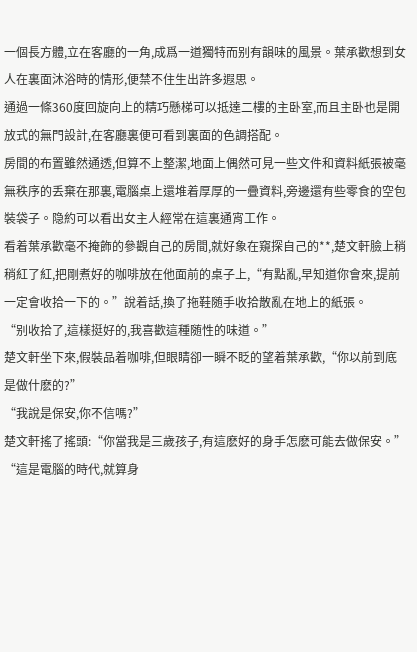一個長方體,立在客廳的一角,成爲一道獨特而别有韻味的風景。葉承歡想到女人在裏面沐浴時的情形,便禁不住生出許多遐思。
通過一條360度回旋向上的精巧懸梯可以抵達二樓的主卧室,而且主卧也是開放式的無門設計,在客廳裏便可看到裏面的色調搭配。
房間的布置雖然通透,但算不上整潔,地面上偶然可見一些文件和資料紙張被毫無秩序的丢棄在那裏,電腦桌上還堆着厚厚的一疊資料,旁邊還有些零食的空包裝袋子。隐約可以看出女主人經常在這裏通宵工作。
看着葉承歡毫不掩飾的參觀自己的房間,就好象在窺探自己的**,楚文軒臉上稍稍紅了紅,把剛煮好的咖啡放在他面前的桌子上,“有點亂,早知道你會來,提前一定會收拾一下的。”說着話,換了拖鞋随手收拾散亂在地上的紙張。
“别收拾了,這樣挺好的,我喜歡這種随性的味道。”
楚文軒坐下來,假裝品着咖啡,但眼睛卻一瞬不眨的望着葉承歡,“你以前到底是做什麽的?”
“我說是保安,你不信嗎?”
楚文軒搖了搖頭:“你當我是三歲孩子,有這麽好的身手怎麽可能去做保安。”
“這是電腦的時代,就算身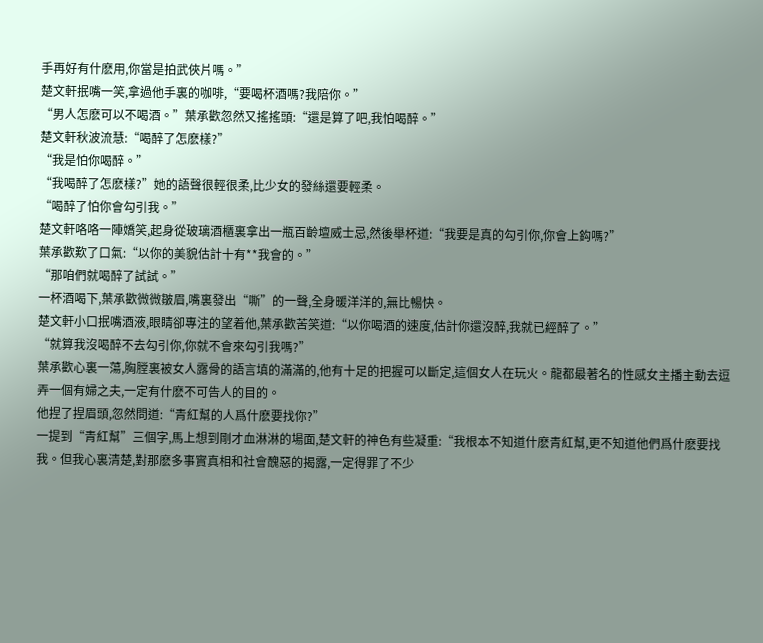手再好有什麽用,你當是拍武俠片嗎。”
楚文軒抿嘴一笑,拿過他手裏的咖啡,“要喝杯酒嗎?我陪你。”
“男人怎麽可以不喝酒。”葉承歡忽然又搖搖頭:“還是算了吧,我怕喝醉。”
楚文軒秋波流慧:“喝醉了怎麽樣?”
“我是怕你喝醉。”
“我喝醉了怎麽樣?”她的語聲很輕很柔,比少女的發絲還要輕柔。
“喝醉了怕你會勾引我。”
楚文軒咯咯一陣嬌笑,起身從玻璃酒櫃裏拿出一瓶百齡壇威士忌,然後舉杯道:“我要是真的勾引你,你會上鈎嗎?”
葉承歡歎了口氣:“以你的美貌估計十有**我會的。”
“那咱們就喝醉了試試。”
一杯酒喝下,葉承歡微微皺眉,嘴裏發出“嘶”的一聲,全身暖洋洋的,無比暢快。
楚文軒小口抿嘴酒液,眼睛卻專注的望着他,葉承歡苦笑道:“以你喝酒的速度,估計你還沒醉,我就已經醉了。”
“就算我沒喝醉不去勾引你,你就不會來勾引我嗎?”
葉承歡心裏一蕩,胸膛裏被女人露骨的語言填的滿滿的,他有十足的把握可以斷定,這個女人在玩火。龍都最著名的性感女主播主動去逗弄一個有婦之夫,一定有什麽不可告人的目的。
他捏了捏眉頭,忽然問道:“青紅幫的人爲什麽要找你?”
一提到“青紅幫”三個字,馬上想到剛才血淋淋的場面,楚文軒的神色有些凝重:“我根本不知道什麽青紅幫,更不知道他們爲什麽要找我。但我心裏清楚,對那麽多事實真相和社會醜惡的揭露,一定得罪了不少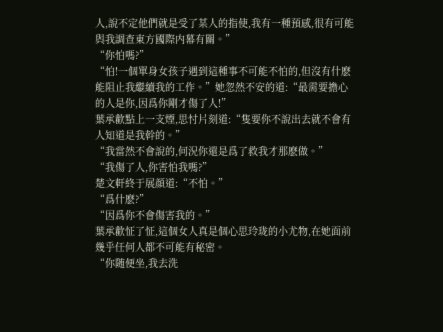人,說不定他們就是受了某人的指使,我有一種預感,很有可能與我調查東方國際内幕有關。”
“你怕嗎?”
“怕!一個單身女孩子遇到這種事不可能不怕的,但沒有什麽能阻止我繼續我的工作。”她忽然不安的道:“最需要擔心的人是你,因爲你剛才傷了人!”
葉承歡點上一支煙,思忖片刻道:“隻要你不說出去就不會有人知道是我幹的。”
“我當然不會說的,何況你還是爲了救我才那麽做。”
“我傷了人,你害怕我嗎?”
楚文軒終于展顔道:“不怕。”
“爲什麽?”
“因爲你不會傷害我的。”
葉承歡怔了怔,這個女人真是個心思玲珑的小尤物,在她面前幾乎任何人都不可能有秘密。
“你随便坐,我去洗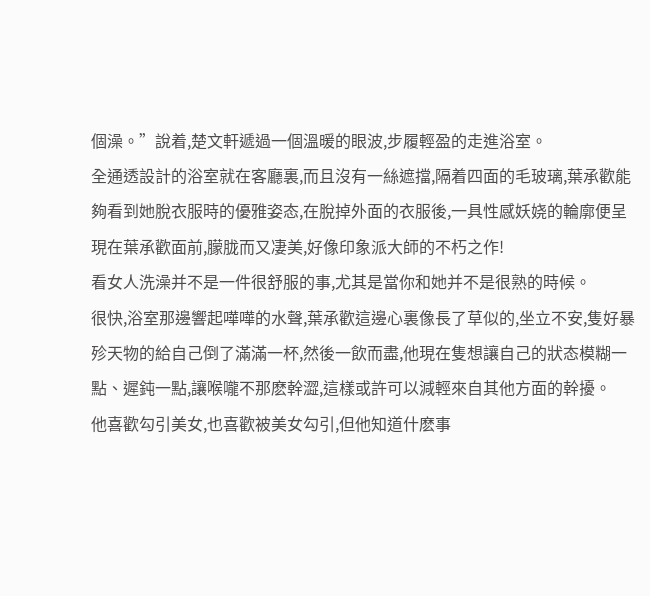個澡。”說着,楚文軒遞過一個溫暖的眼波,步履輕盈的走進浴室。
全通透設計的浴室就在客廳裏,而且沒有一絲遮擋,隔着四面的毛玻璃,葉承歡能夠看到她脫衣服時的優雅姿态,在脫掉外面的衣服後,一具性感妖娆的輪廓便呈現在葉承歡面前,朦胧而又凄美,好像印象派大師的不朽之作!
看女人洗澡并不是一件很舒服的事,尤其是當你和她并不是很熟的時候。
很快,浴室那邊響起嘩嘩的水聲,葉承歡這邊心裏像長了草似的,坐立不安,隻好暴殄天物的給自己倒了滿滿一杯,然後一飲而盡,他現在隻想讓自己的狀态模糊一點、遲鈍一點,讓喉嚨不那麽幹澀,這樣或許可以減輕來自其他方面的幹擾。
他喜歡勾引美女,也喜歡被美女勾引,但他知道什麽事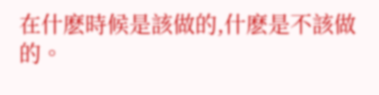在什麽時候是該做的,什麽是不該做的。